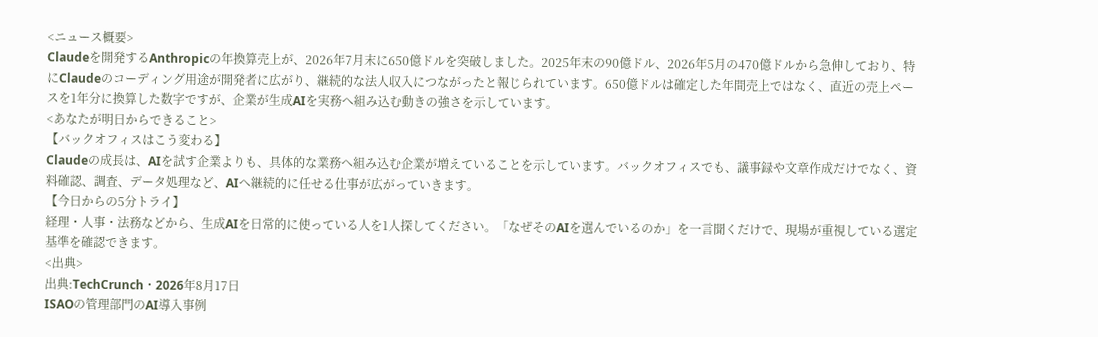<ニュース概要>
Claudeを開発するAnthropicの年換算売上が、2026年7月末に650億ドルを突破しました。2025年末の90億ドル、2026年5月の470億ドルから急伸しており、特にClaudeのコーディング用途が開発者に広がり、継続的な法人収入につながったと報じられています。650億ドルは確定した年間売上ではなく、直近の売上ペースを1年分に換算した数字ですが、企業が生成AIを実務へ組み込む動きの強さを示しています。
<あなたが明日からできること>
【バックオフィスはこう変わる】
Claudeの成長は、AIを試す企業よりも、具体的な業務へ組み込む企業が増えていることを示しています。バックオフィスでも、議事録や文章作成だけでなく、資料確認、調査、データ処理など、AIへ継続的に任せる仕事が広がっていきます。
【今日からの5分トライ】
経理・人事・法務などから、生成AIを日常的に使っている人を1人探してください。「なぜそのAIを選んでいるのか」を一言聞くだけで、現場が重視している選定基準を確認できます。
<出典>
出典:TechCrunch・2026年8月17日
ISAOの管理部門のAI導入事例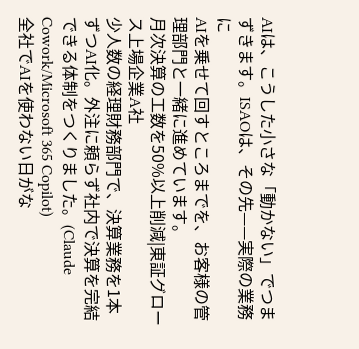AIは、こうした小さな「動かない」でつまずきます。ISAOは、その先——実際の業務に
AIを乗せて回すところまでを、お客様の管理部門と一緒に進めています。
月次決算の工数を50%以上削減|東証グロース上場企業A社
少人数の経理財務部門で、決算業務を1本ずつAI化。外注に頼らず社内で決算を完結
できる体制をつくりました。(Claude Cowork/Microsoft 365 Copilot)
全社でAIを使わない日がな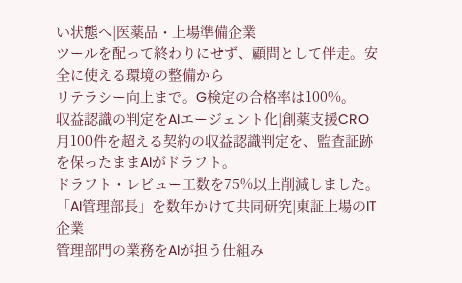い状態へ|医薬品・上場準備企業
ツールを配って終わりにせず、顧問として伴走。安全に使える環境の整備から
リテラシー向上まで。G検定の合格率は100%。
収益認識の判定をAIエージェント化|創薬支援CRO
月100件を超える契約の収益認識判定を、監査証跡を保ったままAIがドラフト。
ドラフト・レビュー工数を75%以上削減しました。
「AI管理部長」を数年かけて共同研究|東証上場のIT企業
管理部門の業務をAIが担う仕組み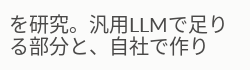を研究。汎用LLMで足りる部分と、自社で作り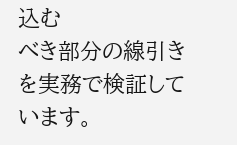込む
べき部分の線引きを実務で検証しています。